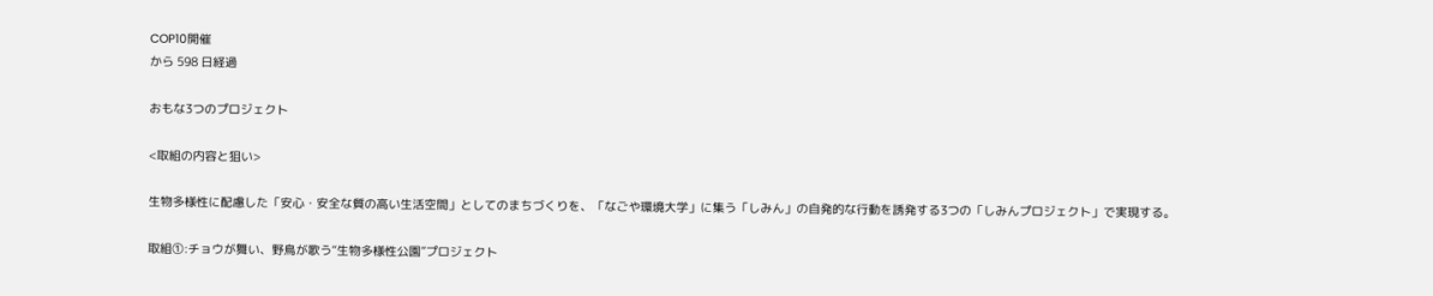COP10開催
から 598 日経過

おもな3つのプロジェクト

<取組の内容と狙い>

生物多様性に配慮した「安心・安全な質の高い生活空間」としてのまちづくりを、「なごや環境大学」に集う「しみん」の自発的な行動を誘発する3つの「しみんプロジェクト」で実現する。

取組①:チョウが舞い、野鳥が歌う“生物多様性公園”プロジェクト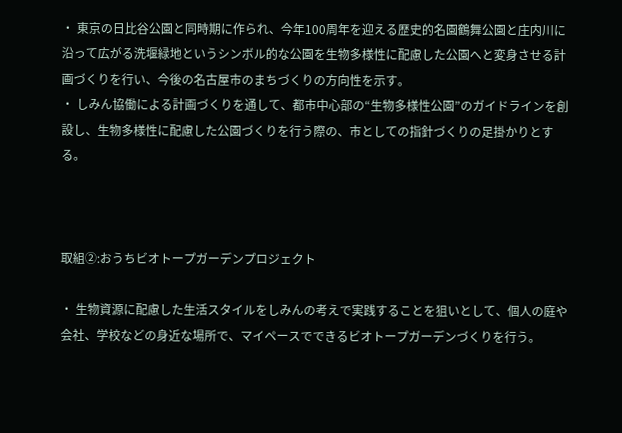・ 東京の日比谷公園と同時期に作られ、今年100周年を迎える歴史的名園鶴舞公園と庄内川に沿って広がる洗堰緑地というシンボル的な公園を生物多様性に配慮した公園へと変身させる計画づくりを行い、今後の名古屋市のまちづくりの方向性を示す。
・ しみん協働による計画づくりを通して、都市中心部の“生物多様性公園”のガイドラインを創設し、生物多様性に配慮した公園づくりを行う際の、市としての指針づくりの足掛かりとする。



取組②:おうちビオトープガーデンプロジェクト

・ 生物資源に配慮した生活スタイルをしみんの考えで実践することを狙いとして、個人の庭や会社、学校などの身近な場所で、マイペースでできるビオトープガーデンづくりを行う。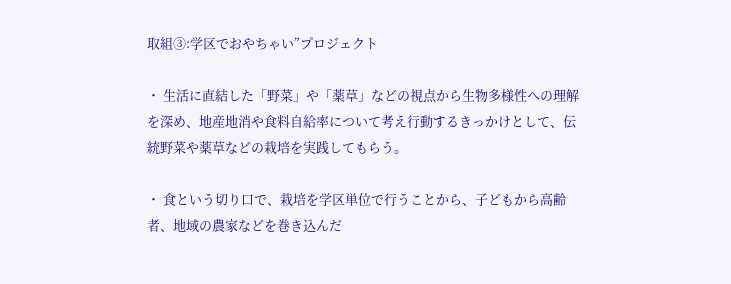取組③:学区でおやちゃい”プロジェクト

・ 生活に直結した「野菜」や「薬草」などの視点から生物多様性への理解を深め、地産地消や食料自給率について考え行動するきっかけとして、伝統野菜や薬草などの栽培を実践してもらう。

・ 食という切り口で、栽培を学区単位で行うことから、子どもから高齢者、地域の農家などを巻き込んだ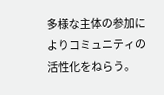多様な主体の参加によりコミュニティの活性化をねらう。